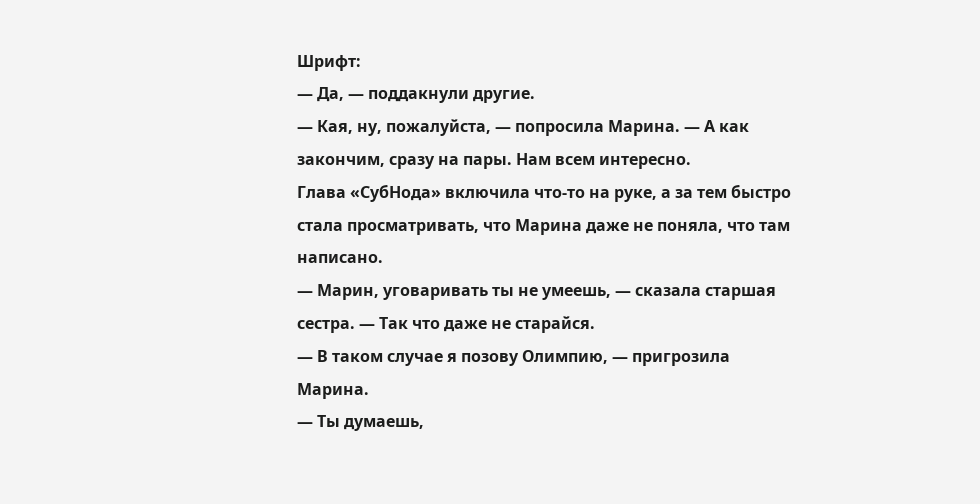Шрифт:
— Да, — поддакнули другие.
— Кая, ну, пожалуйста, — попросила Марина. — А как закончим, сразу на пары. Нам всем интересно.
Глава «СубНода» включила что-то на руке, а за тем быстро стала просматривать, что Марина даже не поняла, что там написано.
— Марин, уговаривать ты не умеешь, — сказала старшая сестра. — Так что даже не старайся.
— В таком случае я позову Олимпию, — пригрозила Марина.
— Ты думаешь,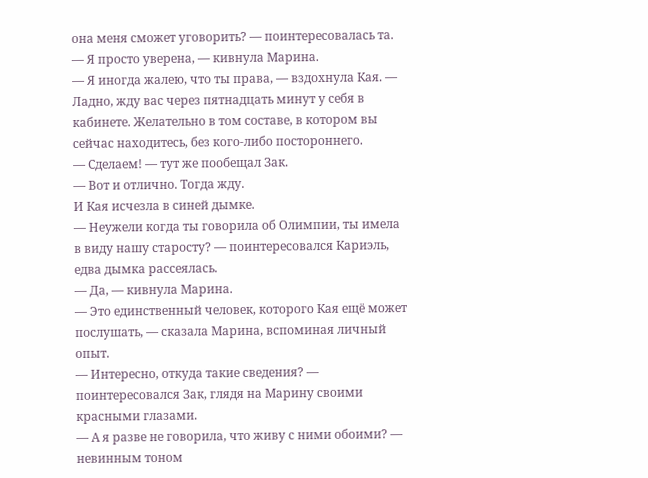она меня сможет уговорить? — поинтересовалась та.
— Я просто уверена, — кивнула Марина.
— Я иногда жалею, что ты права, — вздохнула Кая. — Ладно, жду вас через пятнадцать минут у себя в кабинете. Желательно в том составе, в котором вы сейчас находитесь, без кого-либо постороннего.
— Сделаем! — тут же пообещал Зак.
— Вот и отлично. Тогда жду.
И Кая исчезла в синей дымке.
— Неужели когда ты говорила об Олимпии, ты имела в виду нашу старосту? — поинтересовался Кариэль, едва дымка рассеялась.
— Да, — кивнула Марина.
— Это единственный человек, которого Кая ещё может послушать, — сказала Марина, вспоминая личный опыт.
— Интересно, откуда такие сведения? — поинтересовался Зак, глядя на Марину своими красными глазами.
— А я разве не говорила, что живу с ними обоими? — невинным тоном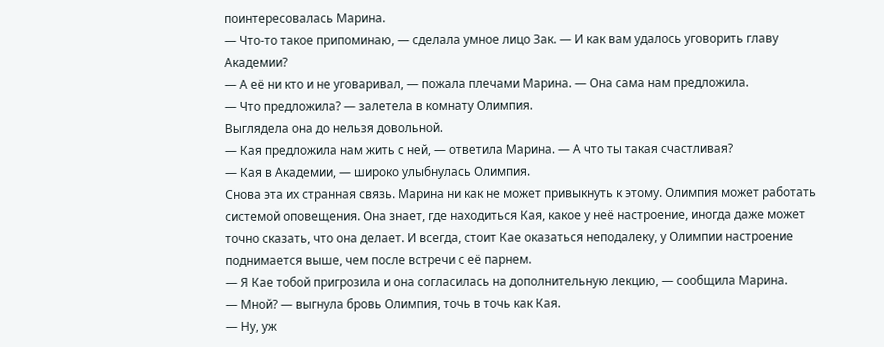поинтересовалась Марина.
— Что-то такое припоминаю, — сделала умное лицо Зак. — И как вам удалось уговорить главу Академии?
— А её ни кто и не уговаривал, — пожала плечами Марина. — Она сама нам предложила.
— Что предложила? — залетела в комнату Олимпия.
Выглядела она до нельзя довольной.
— Кая предложила нам жить с ней, — ответила Марина. — А что ты такая счастливая?
— Кая в Академии, — широко улыбнулась Олимпия.
Снова эта их странная связь. Марина ни как не может привыкнуть к этому. Олимпия может работать системой оповещения. Она знает, где находиться Кая, какое у неё настроение, иногда даже может точно сказать, что она делает. И всегда, стоит Кае оказаться неподалеку, у Олимпии настроение поднимается выше, чем после встречи с её парнем.
— Я Кае тобой пригрозила и она согласилась на дополнительную лекцию, — сообщила Марина.
— Мной? — выгнула бровь Олимпия, точь в точь как Кая.
— Ну, уж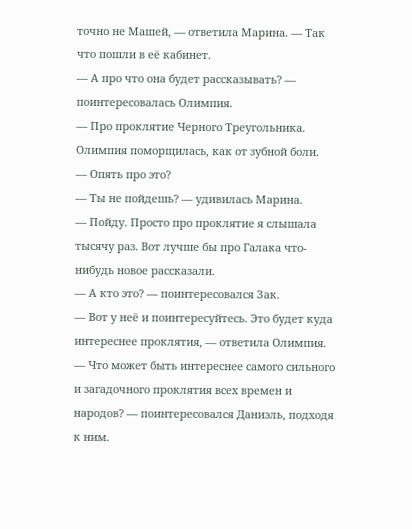точно не Машей, — ответила Марина. — Так что пошли в её кабинет.
— А про что она будет рассказывать? — поинтересовалась Олимпия.
— Про проклятие Черного Треугольника.
Олимпия поморщилась, как от зубной боли.
— Опять про это?
— Ты не пойдешь? — удивилась Марина.
— Пойду. Просто про проклятие я слышала тысячу раз. Вот лучше бы про Галака что-нибудь новое рассказали.
— А кто это? — поинтересовался Зак.
— Вот у неё и поинтересуйтесь. Это будет куда интереснее проклятия, — ответила Олимпия.
— Что может быть интереснее самого сильного и загадочного проклятия всех времен и народов? — поинтересовался Даниэль, подходя к ним.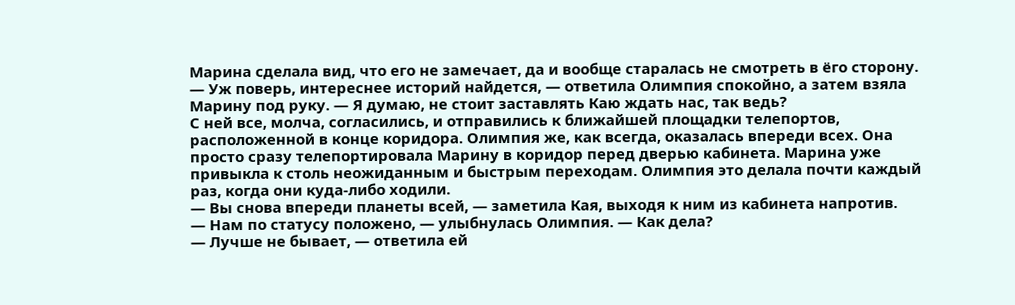Марина сделала вид, что его не замечает, да и вообще старалась не смотреть в ёго сторону.
— Уж поверь, интереснее историй найдется, — ответила Олимпия спокойно, а затем взяла Марину под руку. — Я думаю, не стоит заставлять Каю ждать нас, так ведь?
С ней все, молча, согласились, и отправились к ближайшей площадки телепортов, расположенной в конце коридора. Олимпия же, как всегда, оказалась впереди всех. Она просто сразу телепортировала Марину в коридор перед дверью кабинета. Марина уже привыкла к столь неожиданным и быстрым переходам. Олимпия это делала почти каждый раз, когда они куда-либо ходили.
— Вы снова впереди планеты всей, — заметила Кая, выходя к ним из кабинета напротив.
— Нам по статусу положено, — улыбнулась Олимпия. — Как дела?
— Лучше не бывает, — ответила ей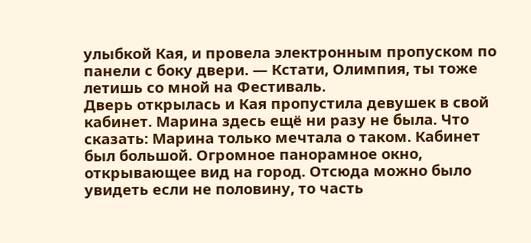улыбкой Кая, и провела электронным пропуском по панели с боку двери. — Кстати, Олимпия, ты тоже летишь со мной на Фестиваль.
Дверь открылась и Кая пропустила девушек в свой кабинет. Марина здесь ещё ни разу не была. Что сказать: Марина только мечтала о таком. Кабинет был большой. Огромное панорамное окно, открывающее вид на город. Отсюда можно было увидеть если не половину, то часть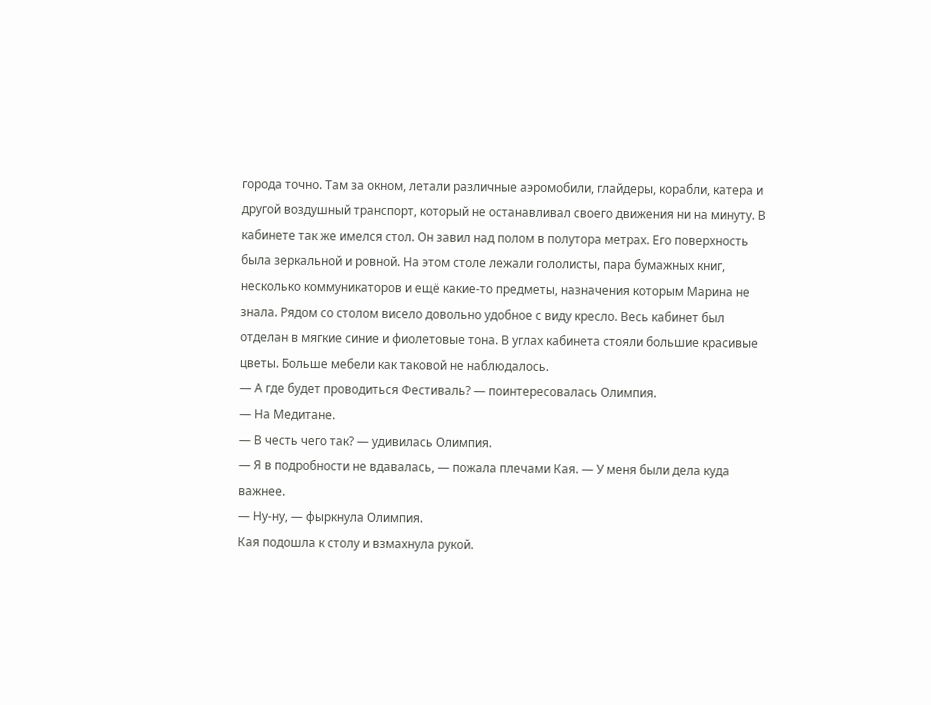города точно. Там за окном, летали различные аэромобили, глайдеры, корабли, катера и другой воздушный транспорт, который не останавливал своего движения ни на минуту. В кабинете так же имелся стол. Он завил над полом в полутора метрах. Его поверхность была зеркальной и ровной. На этом столе лежали гололисты, пара бумажных книг, несколько коммуникаторов и ещё какие-то предметы, назначения которым Марина не знала. Рядом со столом висело довольно удобное с виду кресло. Весь кабинет был отделан в мягкие синие и фиолетовые тона. В углах кабинета стояли большие красивые цветы. Больше мебели как таковой не наблюдалось.
— А где будет проводиться Фестиваль? — поинтересовалась Олимпия.
— На Медитане.
— В честь чего так? — удивилась Олимпия.
— Я в подробности не вдавалась, — пожала плечами Кая. — У меня были дела куда важнее.
— Ну-ну, — фыркнула Олимпия.
Кая подошла к столу и взмахнула рукой.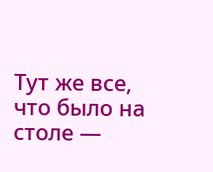Тут же все, что было на столе —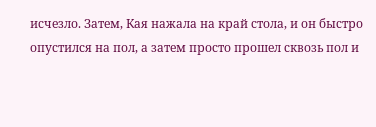исчезло. Затем, Кая нажала на край стола, и он быстро опустился на пол, а затем просто прошел сквозь пол и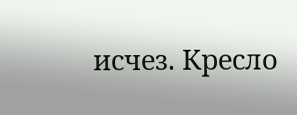исчез. Кресло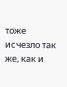тоже исчезло так же, как и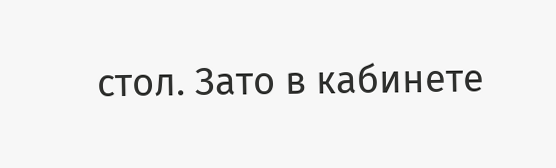стол. Зато в кабинете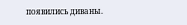появились диваны.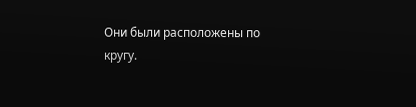Они были расположены по кругу.